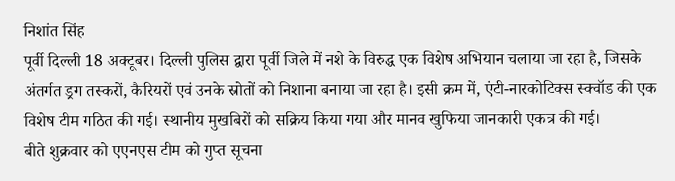निशांत सिंह
पूर्वी दिल्ली 18 अक्टूबर। दिल्ली पुलिस द्वारा पूर्वी जिले में नशे के विरुद्ध एक विशेष अभियान चलाया जा रहा है, जिसके अंतर्गत ड्रग तस्करों, कैरियरों एवं उनके स्रोतों को निशाना बनाया जा रहा है। इसी क्रम में, एंटी-नारकोटिक्स स्क्वॉड की एक विशेष टीम गठित की गई। स्थानीय मुखबिरों को सक्रिय किया गया और मानव खुफिया जानकारी एकत्र की गई।
बीते शुक्रवार को एएनएस टीम को गुप्त सूचना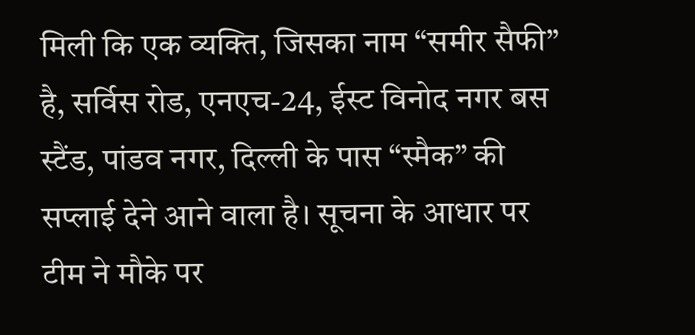मिली कि एक व्यक्ति, जिसका नाम “समीर सैफी” है, सर्विस रोड, एनएच-24, ईस्ट विनोद नगर बस स्टैंड, पांडव नगर, दिल्ली के पास “स्मैक” की सप्लाई देने आने वाला है। सूचना के आधार पर टीम ने मौके पर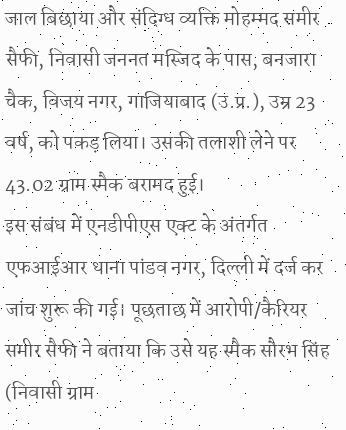जाल बिछाया और संदिग्ध व्यक्ति मोहम्मद समीर सैफी, निवासी जननत मस्जिद के पास, बनजारा चैक, विजय नगर, गाजियाबाद (उ.प्र.), उम्र 23 वर्ष, को पकड़ लिया। उसकी तलाशी लेने पर 43.02 ग्राम स्मैक बरामद हुई।
इस संबंध में एनडीपीएस एक्ट के अंतर्गत एफआईआर थाना पांडव नगर, दिल्ली में दर्ज कर जांच शुरू की गई। पूछताछ में आरोपी/कैरियर समीर सैफी ने बताया कि उसे यह स्मैक सौरभ सिंह (निवासी ग्राम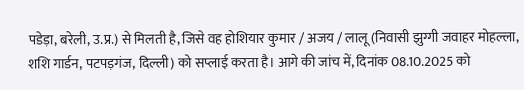पडेड़ा, बरेली, उ.प्र.) से मिलती है, जिसे वह होशियार कुमार / अजय / लालू (निवासी झुग्गी जवाहर मोहल्ला, शशि गार्डन, पटपड़गंज, दिल्ली) को सप्लाई करता है। आगे की जांच में, दिनांक 08.10.2025 को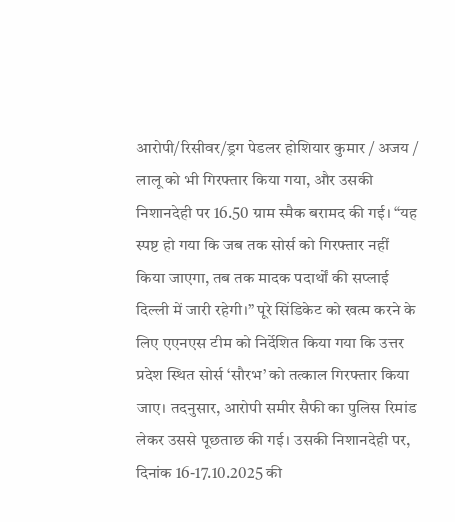आरोपी/रिसीवर/ड्रग पेडलर होशियार कुमार / अजय / लालू को भी गिरफ्तार किया गया, और उसकी निशानदेही पर 16.50 ग्राम स्मैक बरामद की गई। “यह स्पष्ट हो गया कि जब तक सोर्स को गिरफ्तार नहीं किया जाएगा, तब तक मादक पदार्थों की सप्लाई दिल्ली में जारी रहेगी।” पूरे सिंडिकेट को खत्म करने के लिए एएनएस टीम को निर्देशित किया गया कि उत्तर प्रदेश स्थित सोर्स ‘सौरभ’ को तत्काल गिरफ्तार किया जाए। तदनुसार, आरोपी समीर सैफी का पुलिस रिमांड लेकर उससे पूछताछ की गई। उसकी निशानदेही पर, दिनांक 16-17.10.2025 की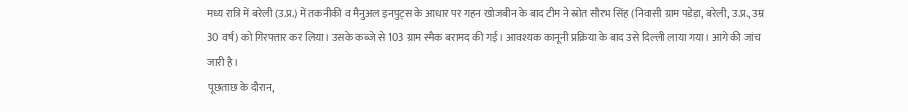मध्य रात्रि में बरेली (उ.प्र.) में तकनीकी व मैनुअल इनपुट्स के आधार पर गहन खोजबीन के बाद टीम ने स्रोत सौरभ सिंह (निवासी ग्राम पडेड़ा, बरेली, उ.प्र., उम्र 30 वर्ष) को गिरफ्तार कर लिया। उसके कब्जे से 103 ग्राम स्मैक बरामद की गई। आवश्यक कानूनी प्रक्रिया के बाद उसे दिल्ली लाया गया। आगे की जांच जारी है।
पूछताछ के दौरान,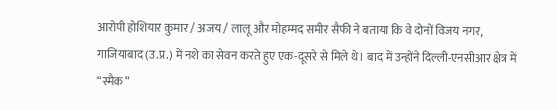आरोपी होशियार कुमार / अजय / लालू और मोहम्मद समीर सैफी ने बताया कि वे दोनों विजय नगर, गाजियाबाद (उ.प्र.) में नशे का सेवन करते हुए एक-दूसरे से मिले थे। बाद में उन्होंने दिल्ली-एनसीआर क्षेत्र में “स्मैक”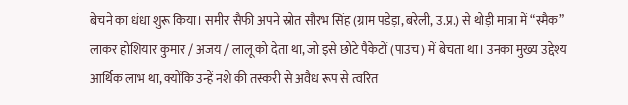बेचने का धंधा शुरू किया। समीर सैफी अपने स्रोत सौरभ सिंह (ग्राम पडेड़ा, बरेली, उ.प्र.) से थोड़ी मात्रा में “स्मैक” लाकर होशियार कुमार / अजय / लालू को देता था, जो इसे छोटे पैकेटों (पाउच) में बेचता था। उनका मुख्य उद्देश्य आर्थिक लाभ था, क्योंकि उन्हें नशे की तस्करी से अवैध रूप से त्वरित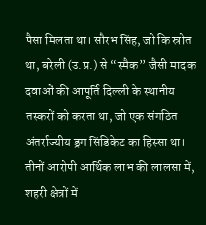पैसा मिलता था। सौरभ सिंह, जो कि स्रोत था, बरेली (उ.प्र.) से “स्मैक” जैसी मादक दवाओं की आपूर्ति दिल्ली के स्थानीय तस्करों को करता था, जो एक संगठित अंतर्राज्यीय ड्रग सिंडिकेट का हिस्सा था। तीनों आरोपी आर्थिक लाभ की लालसा में, शहरी क्षेत्रों में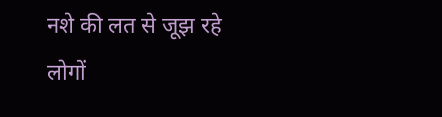नशे की लत से जूझ रहे लोगों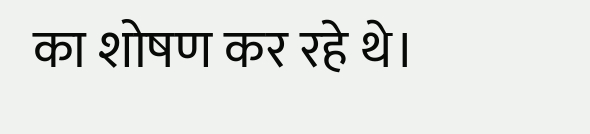का शोषण कर रहे थे।